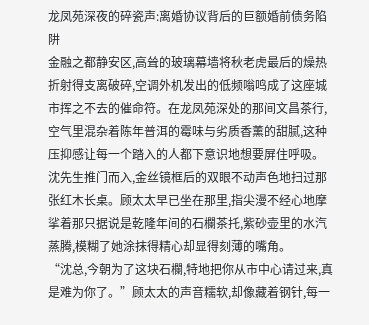龙凤苑深夜的碎瓷声:离婚协议背后的巨额婚前债务陷阱
金融之都静安区,高耸的玻璃幕墙将秋老虎最后的燥热折射得支离破碎,空调外机发出的低频嗡鸣成了这座城市挥之不去的催命符。在龙凤苑深处的那间文昌茶行,空气里混杂着陈年普洱的霉味与劣质香薰的甜腻,这种压抑感让每一个踏入的人都下意识地想要屏住呼吸。
沈先生推门而入,金丝镜框后的双眼不动声色地扫过那张红木长桌。顾太太早已坐在那里,指尖漫不经心地摩挲着那只据说是乾隆年间的石欄茶托,紫砂壶里的水汽蒸腾,模糊了她涂抹得精心却显得刻薄的嘴角。
“沈总,今朝为了这块石欄,特地把你从市中心请过来,真是难为你了。”顾太太的声音糯软,却像藏着钢针,每一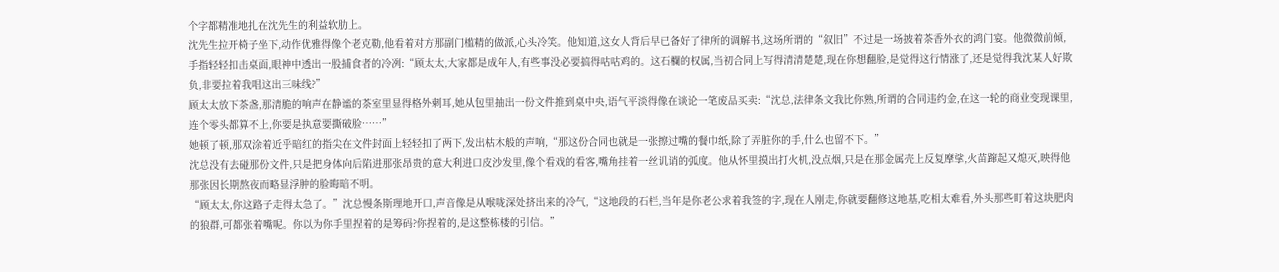个字都精准地扎在沈先生的利益软肋上。
沈先生拉开椅子坐下,动作优雅得像个老克勒,他看着对方那副门槛精的做派,心头冷笑。他知道,这女人背后早已备好了律所的调解书,这场所谓的“叙旧”不过是一场披着茶香外衣的鸿门宴。他微微前倾,手指轻轻扣击桌面,眼神中透出一股捕食者的冷冽:“顾太太,大家都是成年人,有些事没必要搞得咕咕鸡的。这石欄的权属,当初合同上写得清清楚楚,现在你想翻脸,是觉得这行情涨了,还是觉得我沈某人好欺负,非要拉着我唱这出三味线?”
顾太太放下茶盏,那清脆的响声在静谧的茶室里显得格外刺耳,她从包里抽出一份文件推到桌中央,语气平淡得像在谈论一笔废品买卖:“沈总,法律条文我比你熟,所谓的合同违约金,在这一轮的商业变现课里,连个零头都算不上,你要是执意要撕破脸……”
她顿了顿,那双涂着近乎暗红的指尖在文件封面上轻轻扣了两下,发出枯木般的声响,“那这份合同也就是一张擦过嘴的餐巾纸,除了弄脏你的手,什么也留不下。”
沈总没有去碰那份文件,只是把身体向后陷进那张昂贵的意大利进口皮沙发里,像个看戏的看客,嘴角挂着一丝讥诮的弧度。他从怀里摸出打火机,没点烟,只是在那金属壳上反复摩挲,火苗蹿起又熄灭,映得他那张因长期熬夜而略显浮肿的脸晦暗不明。
“顾太太,你这路子走得太急了。”沈总慢条斯理地开口,声音像是从喉咙深处挤出来的冷气,“这地段的石栏,当年是你老公求着我签的字,现在人刚走,你就要翻修这地基,吃相太难看,外头那些盯着这块肥肉的狼群,可都张着嘴呢。你以为你手里捏着的是筹码?你捏着的,是这整栋楼的引信。”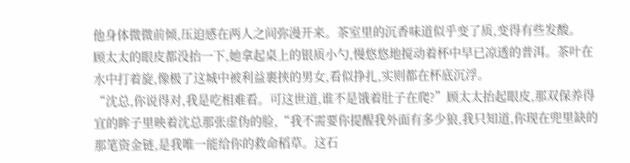他身体微微前倾,压迫感在两人之间弥漫开来。茶室里的沉香味道似乎变了质,变得有些发酸。
顾太太的眼皮都没抬一下,她拿起桌上的银质小勺,慢悠悠地搅动着杯中早已凉透的普洱。茶叶在水中打着旋,像极了这城中被利益裹挟的男女,看似挣扎,实则都在杯底沉浮。
“沈总,你说得对,我是吃相难看。可这世道,谁不是饿着肚子在爬?”顾太太抬起眼皮,那双保养得宜的眸子里映着沈总那张虚伪的脸,“我不需要你提醒我外面有多少狼,我只知道,你现在兜里缺的那笔资金链,是我唯一能给你的救命稻草。这石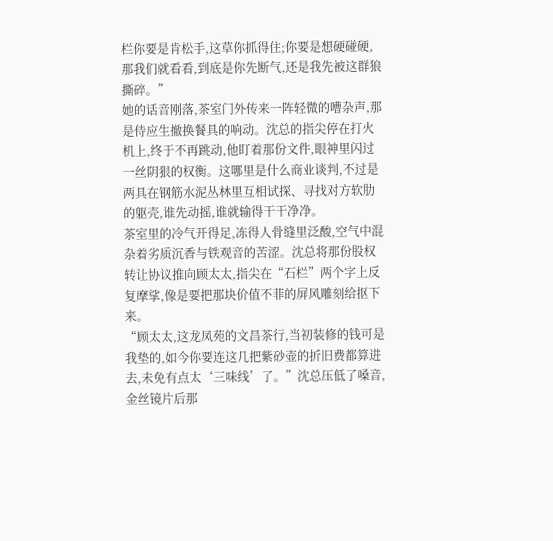栏你要是肯松手,这草你抓得住;你要是想硬碰硬,那我们就看看,到底是你先断气,还是我先被这群狼撕碎。”
她的话音刚落,茶室门外传来一阵轻微的嘈杂声,那是侍应生撤换餐具的响动。沈总的指尖停在打火机上,终于不再跳动,他盯着那份文件,眼神里闪过一丝阴狠的权衡。这哪里是什么商业谈判,不过是两具在钢筋水泥丛林里互相试探、寻找对方软肋的躯壳,谁先动摇,谁就输得干干净净。
茶室里的冷气开得足,冻得人骨缝里泛酸,空气中混杂着劣质沉香与铁观音的苦涩。沈总将那份股权转让协议推向顾太太,指尖在“石栏”两个字上反复摩挲,像是要把那块价值不菲的屏风雕刻给抠下来。
“顾太太,这龙凤苑的文昌茶行,当初装修的钱可是我垫的,如今你要连这几把紫砂壶的折旧费都算进去,未免有点太‘三味线’了。”沈总压低了嗓音,金丝镜片后那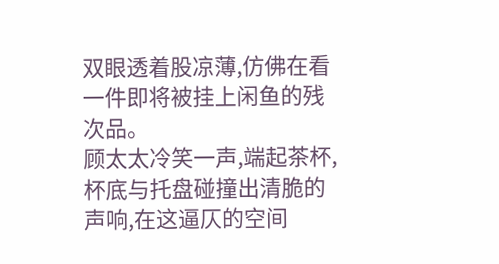双眼透着股凉薄,仿佛在看一件即将被挂上闲鱼的残次品。
顾太太冷笑一声,端起茶杯,杯底与托盘碰撞出清脆的声响,在这逼仄的空间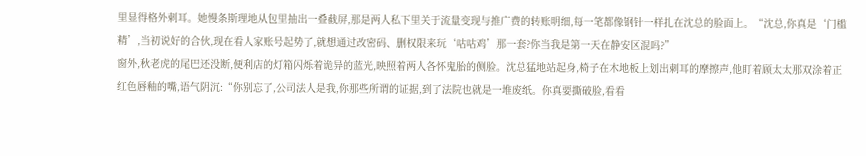里显得格外刺耳。她慢条斯理地从包里抽出一叠截屏,那是两人私下里关于流量变现与推广费的转账明细,每一笔都像钢针一样扎在沈总的脸面上。“沈总,你真是‘门槛精’,当初说好的合伙,现在看人家账号起势了,就想通过改密码、删权限来玩‘咕咕鸡’那一套?你当我是第一天在静安区混吗?”
窗外,秋老虎的尾巴还没断,便利店的灯箱闪烁着诡异的蓝光,映照着两人各怀鬼胎的侧脸。沈总猛地站起身,椅子在木地板上划出刺耳的摩擦声,他盯着顾太太那双涂着正红色唇釉的嘴,语气阴沉:“你别忘了,公司法人是我,你那些所谓的证据,到了法院也就是一堆废纸。你真要撕破脸,看看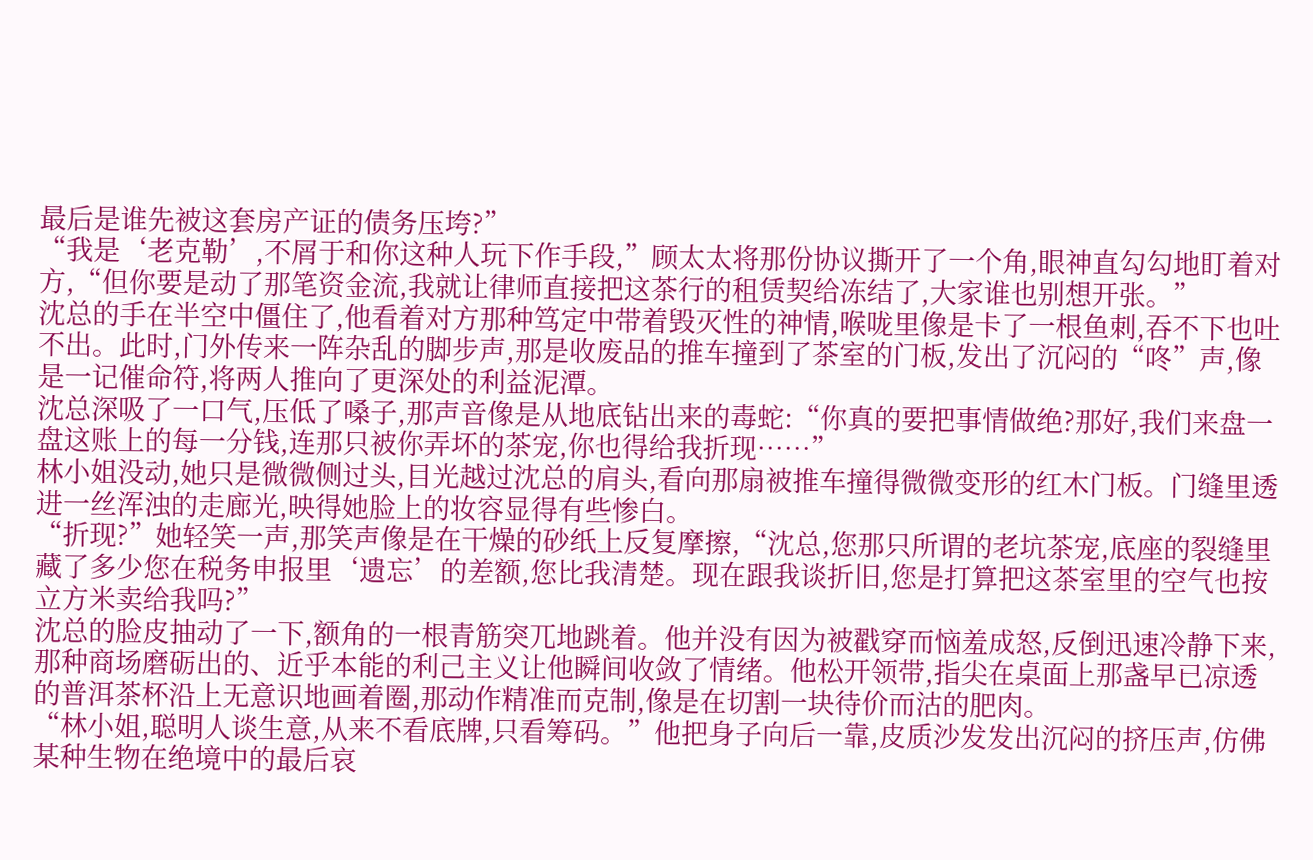最后是谁先被这套房产证的债务压垮?”
“我是‘老克勒’,不屑于和你这种人玩下作手段,”顾太太将那份协议撕开了一个角,眼神直勾勾地盯着对方,“但你要是动了那笔资金流,我就让律师直接把这茶行的租赁契给冻结了,大家谁也别想开张。”
沈总的手在半空中僵住了,他看着对方那种笃定中带着毁灭性的神情,喉咙里像是卡了一根鱼刺,吞不下也吐不出。此时,门外传来一阵杂乱的脚步声,那是收废品的推车撞到了茶室的门板,发出了沉闷的“咚”声,像是一记催命符,将两人推向了更深处的利益泥潭。
沈总深吸了一口气,压低了嗓子,那声音像是从地底钻出来的毒蛇:“你真的要把事情做绝?那好,我们来盘一盘这账上的每一分钱,连那只被你弄坏的茶宠,你也得给我折现……”
林小姐没动,她只是微微侧过头,目光越过沈总的肩头,看向那扇被推车撞得微微变形的红木门板。门缝里透进一丝浑浊的走廊光,映得她脸上的妆容显得有些惨白。
“折现?”她轻笑一声,那笑声像是在干燥的砂纸上反复摩擦,“沈总,您那只所谓的老坑茶宠,底座的裂缝里藏了多少您在税务申报里‘遗忘’的差额,您比我清楚。现在跟我谈折旧,您是打算把这茶室里的空气也按立方米卖给我吗?”
沈总的脸皮抽动了一下,额角的一根青筋突兀地跳着。他并没有因为被戳穿而恼羞成怒,反倒迅速冷静下来,那种商场磨砺出的、近乎本能的利己主义让他瞬间收敛了情绪。他松开领带,指尖在桌面上那盏早已凉透的普洱茶杯沿上无意识地画着圈,那动作精准而克制,像是在切割一块待价而沽的肥肉。
“林小姐,聪明人谈生意,从来不看底牌,只看筹码。”他把身子向后一靠,皮质沙发发出沉闷的挤压声,仿佛某种生物在绝境中的最后哀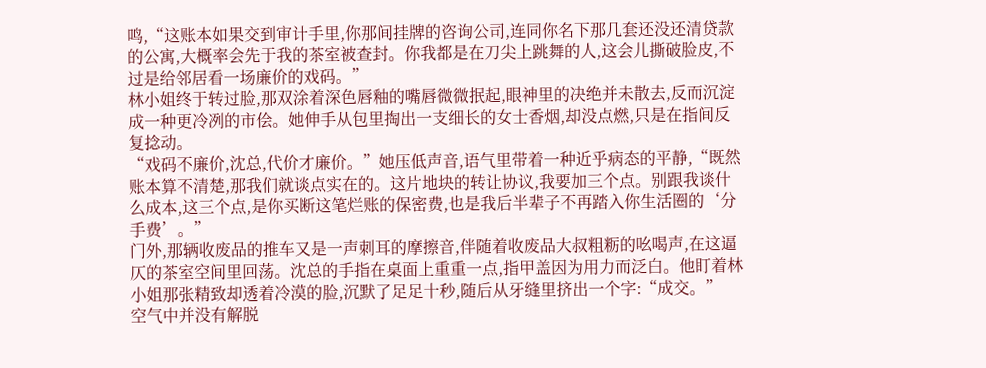鸣,“这账本如果交到审计手里,你那间挂牌的咨询公司,连同你名下那几套还没还清贷款的公寓,大概率会先于我的茶室被查封。你我都是在刀尖上跳舞的人,这会儿撕破脸皮,不过是给邻居看一场廉价的戏码。”
林小姐终于转过脸,那双涂着深色唇釉的嘴唇微微抿起,眼神里的决绝并未散去,反而沉淀成一种更冷冽的市侩。她伸手从包里掏出一支细长的女士香烟,却没点燃,只是在指间反复捻动。
“戏码不廉价,沈总,代价才廉价。”她压低声音,语气里带着一种近乎病态的平静,“既然账本算不清楚,那我们就谈点实在的。这片地块的转让协议,我要加三个点。别跟我谈什么成本,这三个点,是你买断这笔烂账的保密费,也是我后半辈子不再踏入你生活圈的‘分手费’。”
门外,那辆收废品的推车又是一声刺耳的摩擦音,伴随着收废品大叔粗粝的吆喝声,在这逼仄的茶室空间里回荡。沈总的手指在桌面上重重一点,指甲盖因为用力而泛白。他盯着林小姐那张精致却透着冷漠的脸,沉默了足足十秒,随后从牙缝里挤出一个字:“成交。”
空气中并没有解脱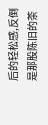后的轻松感,反倒是那股陈旧的茶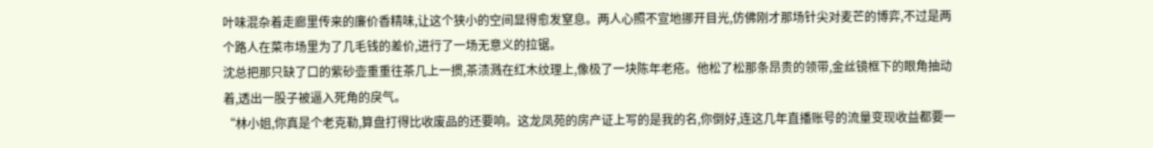叶味混杂着走廊里传来的廉价香精味,让这个狭小的空间显得愈发窒息。两人心照不宣地挪开目光,仿佛刚才那场针尖对麦芒的博弈,不过是两个路人在菜市场里为了几毛钱的差价,进行了一场无意义的拉锯。
沈总把那只缺了口的紫砂壶重重往茶几上一掼,茶渍溅在红木纹理上,像极了一块陈年老疮。他松了松那条昂贵的领带,金丝镜框下的眼角抽动着,透出一股子被逼入死角的戾气。
“林小姐,你真是个老克勒,算盘打得比收废品的还要响。这龙凤苑的房产证上写的是我的名,你倒好,连这几年直播账号的流量变现收益都要一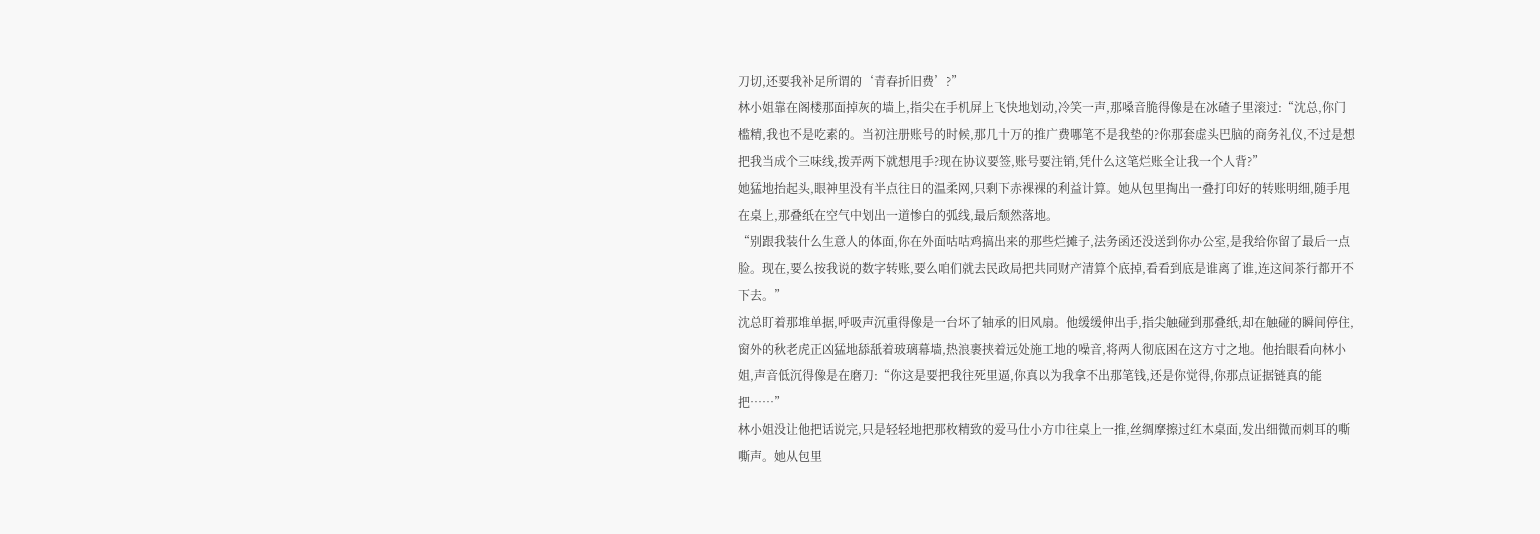刀切,还要我补足所谓的‘青春折旧费’?”
林小姐靠在阁楼那面掉灰的墙上,指尖在手机屏上飞快地划动,冷笑一声,那嗓音脆得像是在冰碴子里滚过:“沈总,你门槛精,我也不是吃素的。当初注册账号的时候,那几十万的推广费哪笔不是我垫的?你那套虚头巴脑的商务礼仪,不过是想把我当成个三味线,拨弄两下就想甩手?现在协议要签,账号要注销,凭什么这笔烂账全让我一个人背?”
她猛地抬起头,眼神里没有半点往日的温柔网,只剩下赤裸裸的利益计算。她从包里掏出一叠打印好的转账明细,随手甩在桌上,那叠纸在空气中划出一道惨白的弧线,最后颓然落地。
“别跟我装什么生意人的体面,你在外面咕咕鸡搞出来的那些烂摊子,法务函还没送到你办公室,是我给你留了最后一点脸。现在,要么按我说的数字转账,要么咱们就去民政局把共同财产清算个底掉,看看到底是谁离了谁,连这间茶行都开不下去。”
沈总盯着那堆单据,呼吸声沉重得像是一台坏了轴承的旧风扇。他缓缓伸出手,指尖触碰到那叠纸,却在触碰的瞬间停住,窗外的秋老虎正凶猛地舔舐着玻璃幕墙,热浪裹挟着远处施工地的噪音,将两人彻底困在这方寸之地。他抬眼看向林小姐,声音低沉得像是在磨刀:“你这是要把我往死里逼,你真以为我拿不出那笔钱,还是你觉得,你那点证据链真的能把……”
林小姐没让他把话说完,只是轻轻地把那枚精致的爱马仕小方巾往桌上一推,丝绸摩擦过红木桌面,发出细微而刺耳的嘶嘶声。她从包里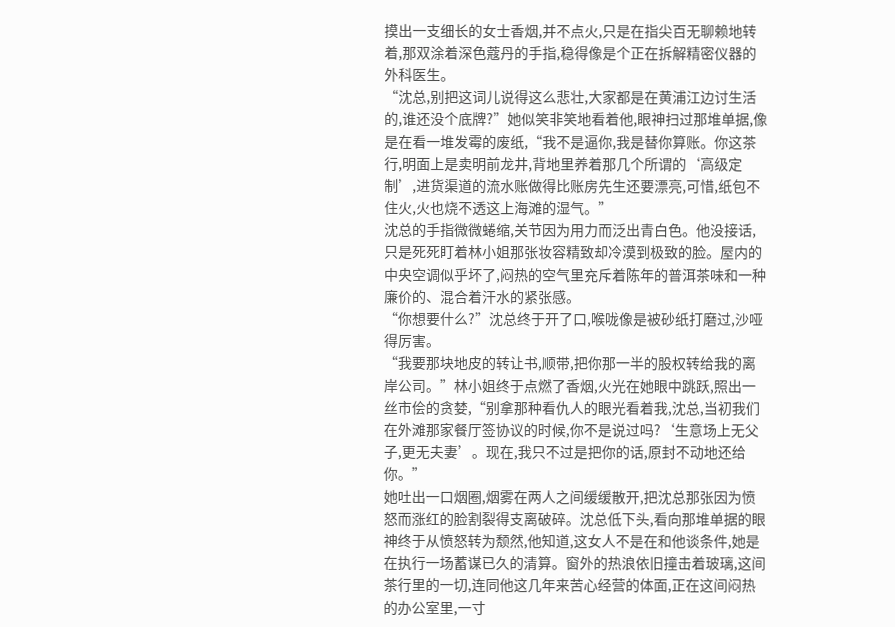摸出一支细长的女士香烟,并不点火,只是在指尖百无聊赖地转着,那双涂着深色蔻丹的手指,稳得像是个正在拆解精密仪器的外科医生。
“沈总,别把这词儿说得这么悲壮,大家都是在黄浦江边讨生活的,谁还没个底牌?”她似笑非笑地看着他,眼神扫过那堆单据,像是在看一堆发霉的废纸,“我不是逼你,我是替你算账。你这茶行,明面上是卖明前龙井,背地里养着那几个所谓的‘高级定制’,进货渠道的流水账做得比账房先生还要漂亮,可惜,纸包不住火,火也烧不透这上海滩的湿气。”
沈总的手指微微蜷缩,关节因为用力而泛出青白色。他没接话,只是死死盯着林小姐那张妆容精致却冷漠到极致的脸。屋内的中央空调似乎坏了,闷热的空气里充斥着陈年的普洱茶味和一种廉价的、混合着汗水的紧张感。
“你想要什么?”沈总终于开了口,喉咙像是被砂纸打磨过,沙哑得厉害。
“我要那块地皮的转让书,顺带,把你那一半的股权转给我的离岸公司。”林小姐终于点燃了香烟,火光在她眼中跳跃,照出一丝市侩的贪婪,“别拿那种看仇人的眼光看着我,沈总,当初我们在外滩那家餐厅签协议的时候,你不是说过吗?‘生意场上无父子,更无夫妻’。现在,我只不过是把你的话,原封不动地还给你。”
她吐出一口烟圈,烟雾在两人之间缓缓散开,把沈总那张因为愤怒而涨红的脸割裂得支离破碎。沈总低下头,看向那堆单据的眼神终于从愤怒转为颓然,他知道,这女人不是在和他谈条件,她是在执行一场蓄谋已久的清算。窗外的热浪依旧撞击着玻璃,这间茶行里的一切,连同他这几年来苦心经营的体面,正在这间闷热的办公室里,一寸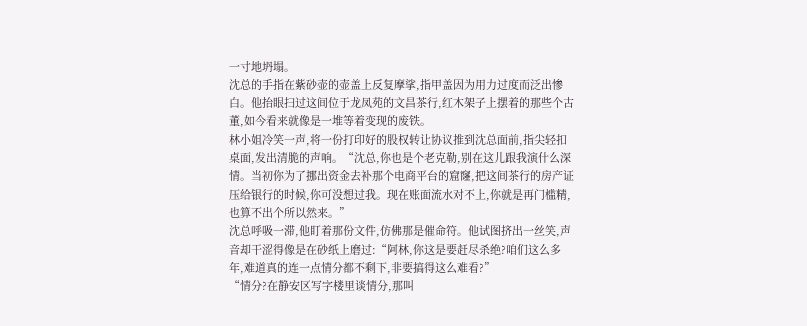一寸地坍塌。
沈总的手指在紫砂壶的壶盖上反复摩挲,指甲盖因为用力过度而泛出惨白。他抬眼扫过这间位于龙凤苑的文昌茶行,红木架子上摆着的那些个古董,如今看来就像是一堆等着变现的废铁。
林小姐冷笑一声,将一份打印好的股权转让协议推到沈总面前,指尖轻扣桌面,发出清脆的声响。“沈总,你也是个老克勒,别在这儿跟我演什么深情。当初你为了挪出资金去补那个电商平台的窟窿,把这间茶行的房产证压给银行的时候,你可没想过我。现在账面流水对不上,你就是再门槛精,也算不出个所以然来。”
沈总呼吸一滞,他盯着那份文件,仿佛那是催命符。他试图挤出一丝笑,声音却干涩得像是在砂纸上磨过:“阿林,你这是要赶尽杀绝?咱们这么多年,难道真的连一点情分都不剩下,非要搞得这么难看?”
“情分?在静安区写字楼里谈情分,那叫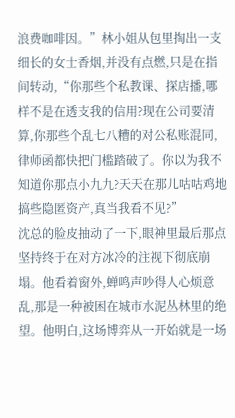浪费咖啡因。”林小姐从包里掏出一支细长的女士香烟,并没有点燃,只是在指间转动,“你那些个私教课、探店播,哪样不是在透支我的信用?现在公司要清算,你那些个乱七八糟的对公私账混同,律师函都快把门槛踏破了。你以为我不知道你那点小九九?天天在那儿咕咕鸡地搞些隐匿资产,真当我看不见?”
沈总的脸皮抽动了一下,眼神里最后那点坚持终于在对方冰冷的注视下彻底崩塌。他看着窗外,蝉鸣声吵得人心烦意乱,那是一种被困在城市水泥丛林里的绝望。他明白,这场博弈从一开始就是一场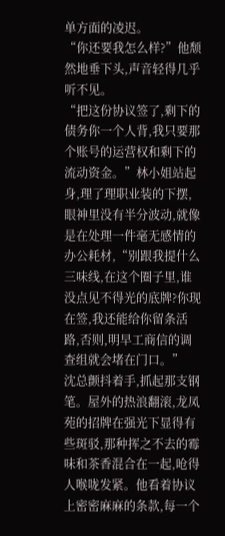单方面的凌迟。
“你还要我怎么样?”他颓然地垂下头,声音轻得几乎听不见。
“把这份协议签了,剩下的债务你一个人背,我只要那个账号的运营权和剩下的流动资金。”林小姐站起身,理了理职业装的下摆,眼神里没有半分波动,就像是在处理一件毫无感情的办公耗材,“别跟我提什么三味线,在这个圈子里,谁没点见不得光的底牌?你现在签,我还能给你留条活路,否则,明早工商信的调查组就会堵在门口。”
沈总颤抖着手,抓起那支钢笔。屋外的热浪翻滚,龙凤苑的招牌在强光下显得有些斑驳,那种挥之不去的霉味和茶香混合在一起,呛得人喉咙发紧。他看着协议上密密麻麻的条款,每一个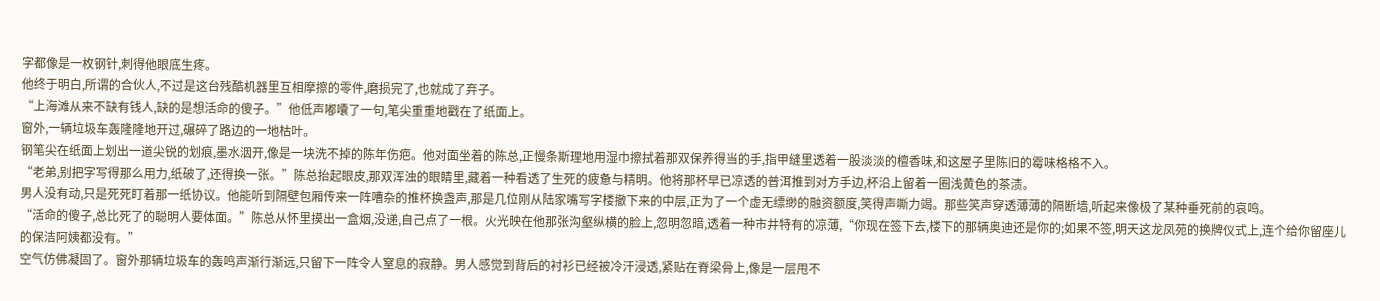字都像是一枚钢针,刺得他眼底生疼。
他终于明白,所谓的合伙人,不过是这台残酷机器里互相摩擦的零件,磨损完了,也就成了弃子。
“上海滩从来不缺有钱人,缺的是想活命的傻子。”他低声嘟囔了一句,笔尖重重地戳在了纸面上。
窗外,一辆垃圾车轰隆隆地开过,碾碎了路边的一地枯叶。
钢笔尖在纸面上划出一道尖锐的划痕,墨水洇开,像是一块洗不掉的陈年伤疤。他对面坐着的陈总,正慢条斯理地用湿巾擦拭着那双保养得当的手,指甲缝里透着一股淡淡的檀香味,和这屋子里陈旧的霉味格格不入。
“老弟,别把字写得那么用力,纸破了,还得换一张。”陈总抬起眼皮,那双浑浊的眼睛里,藏着一种看透了生死的疲惫与精明。他将那杯早已凉透的普洱推到对方手边,杯沿上留着一圈浅黄色的茶渍。
男人没有动,只是死死盯着那一纸协议。他能听到隔壁包厢传来一阵嘈杂的推杯换盏声,那是几位刚从陆家嘴写字楼撤下来的中层,正为了一个虚无缥缈的融资额度,笑得声嘶力竭。那些笑声穿透薄薄的隔断墙,听起来像极了某种垂死前的哀鸣。
“活命的傻子,总比死了的聪明人要体面。”陈总从怀里摸出一盒烟,没递,自己点了一根。火光映在他那张沟壑纵横的脸上,忽明忽暗,透着一种市井特有的凉薄,“你现在签下去,楼下的那辆奥迪还是你的;如果不签,明天这龙凤苑的换牌仪式上,连个给你留座儿的保洁阿姨都没有。”
空气仿佛凝固了。窗外那辆垃圾车的轰鸣声渐行渐远,只留下一阵令人窒息的寂静。男人感觉到背后的衬衫已经被冷汗浸透,紧贴在脊梁骨上,像是一层甩不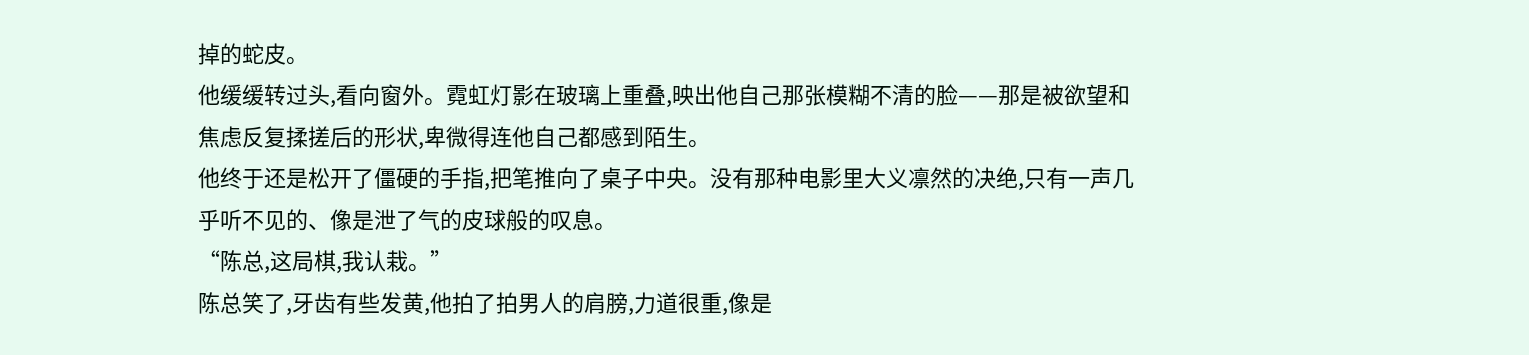掉的蛇皮。
他缓缓转过头,看向窗外。霓虹灯影在玻璃上重叠,映出他自己那张模糊不清的脸——那是被欲望和焦虑反复揉搓后的形状,卑微得连他自己都感到陌生。
他终于还是松开了僵硬的手指,把笔推向了桌子中央。没有那种电影里大义凛然的决绝,只有一声几乎听不见的、像是泄了气的皮球般的叹息。
“陈总,这局棋,我认栽。”
陈总笑了,牙齿有些发黄,他拍了拍男人的肩膀,力道很重,像是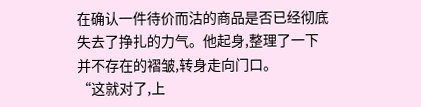在确认一件待价而沽的商品是否已经彻底失去了挣扎的力气。他起身,整理了一下并不存在的褶皱,转身走向门口。
“这就对了,上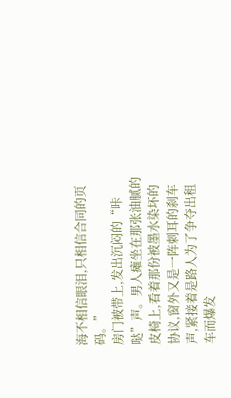海不相信眼泪,只相信合同的页码。”
房门被带上,发出沉闷的“咔哒”声。男人瘫坐在那张油腻的皮椅上,看着那份被墨水染坏的协议,窗外又是一阵刺耳的刹车声,紧接着是路人为了争夺出租车而爆发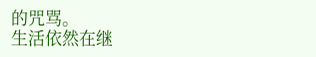的咒骂。
生活依然在继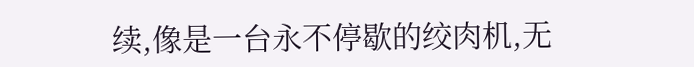续,像是一台永不停歇的绞肉机,无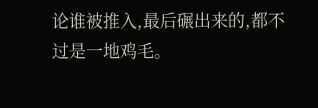论谁被推入,最后碾出来的,都不过是一地鸡毛。